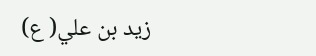زيد بن علي( ع)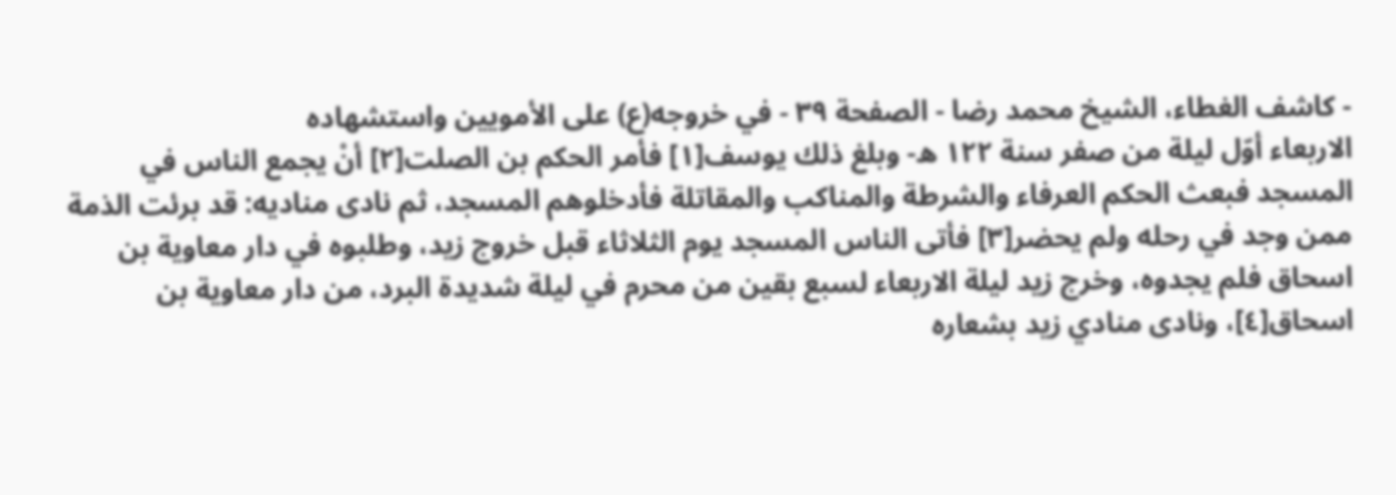- كاشف الغطاء، الشيخ محمد رضا - الصفحة ٣٩ - في خروجه(ع) على الأمويين واستشهاده
الاربعاء أوّل ليلة من صفر سنة ١٢٢ ه- وبلغ ذلك يوسف[١] فأمر الحكم بن الصلت[٢] أنْ يجمع الناس في المسجد فبعث الحكم العرفاء والشرطة والمناكب والمقاتلة فأدخلوهم المسجد، ثم نادى مناديه: قد برئت الذمة ممن وجد في رحله ولم يحضر[٣] فأتى الناس المسجد يوم الثلاثاء قبل خروج زيد، وطلبوه في دار معاوية بن اسحاق فلم يجدوه، وخرج زيد ليلة الاربعاء لسبع بقين من محرم في ليلة شديدة البرد، من دار معاوية بن اسحاق[٤]، ونادى منادي زيد بشعاره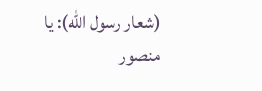(شعار رسول الله): يا منصور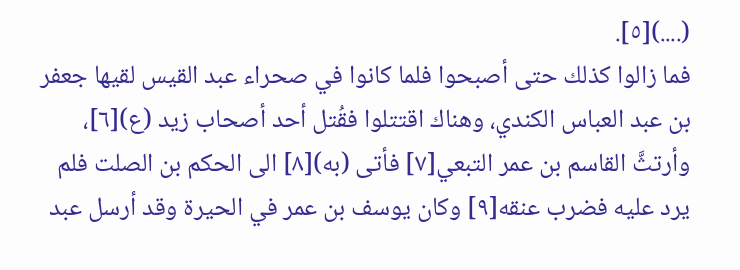(....)[٥].
فما زالوا كذلك حتى أصبحوا فلما كانوا في صحراء عبد القيس لقيها جعفر بن عبد العباس الكندي، وهناك اقتتلوا فقُتل أحد أصحاب زيد (ع)[٦]، وأرتثَّ القاسم بن عمر التبعي[٧] فأتى (به)[٨] الى الحكم بن الصلت فلم يرد عليه فضرب عنقه[٩] وكان يوسف بن عمر في الحيرة وقد أرسل عبد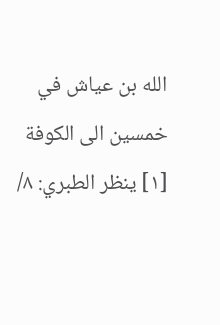الله بن عياش في خمسين الى الكوفة
[١] ينظر الطبري: ٨/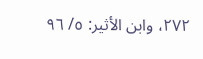٢٧٢، وابن الأثير: ٥/ ٩٦